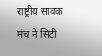राष्ट्रीय सावक मंच ने सिटी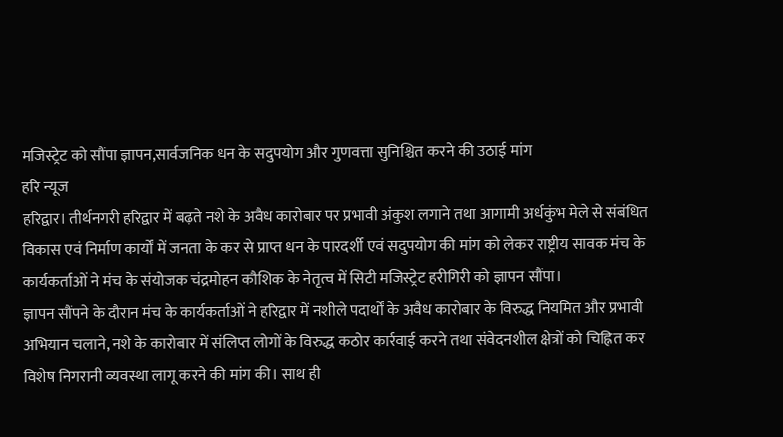मजिस्ट्रेट को सौंपा ज्ञापन,सार्वजनिक धन के सदुपयोग और गुणवत्ता सुनिश्चित करने की उठाई मांग
हरि न्यूज
हरिद्वार। तीर्थनगरी हरिद्वार में बढ़ते नशे के अवैध कारोबार पर प्रभावी अंकुश लगाने तथा आगामी अर्धकुंभ मेले से संबंधित विकास एवं निर्माण कार्यों में जनता के कर से प्राप्त धन के पारदर्शी एवं सदुपयोग की मांग को लेकर राष्ट्रीय सावक मंच के कार्यकर्ताओं ने मंच के संयोजक चंद्रमोहन कौशिक के नेतृत्व में सिटी मजिस्ट्रेट हरीगिरी को ज्ञापन सौंपा।
ज्ञापन सौंपने के दौरान मंच के कार्यकर्ताओं ने हरिद्वार में नशीले पदार्थों के अवैध कारोबार के विरुद्ध नियमित और प्रभावी अभियान चलाने, नशे के कारोबार में संलिप्त लोगों के विरुद्ध कठोर कार्रवाई करने तथा संवेदनशील क्षेत्रों को चिह्नित कर विशेष निगरानी व्यवस्था लागू करने की मांग की। साथ ही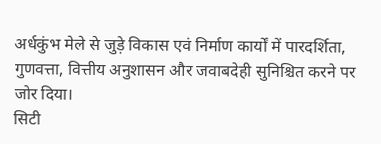अर्धकुंभ मेले से जुड़े विकास एवं निर्माण कार्यों में पारदर्शिता, गुणवत्ता, वित्तीय अनुशासन और जवाबदेही सुनिश्चित करने पर जोर दिया।
सिटी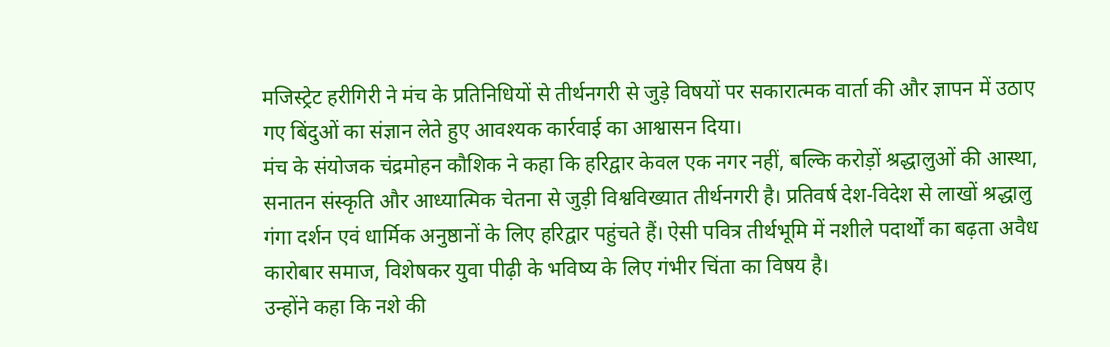मजिस्ट्रेट हरीगिरी ने मंच के प्रतिनिधियों से तीर्थनगरी से जुड़े विषयों पर सकारात्मक वार्ता की और ज्ञापन में उठाए गए बिंदुओं का संज्ञान लेते हुए आवश्यक कार्रवाई का आश्वासन दिया।
मंच के संयोजक चंद्रमोहन कौशिक ने कहा कि हरिद्वार केवल एक नगर नहीं, बल्कि करोड़ों श्रद्धालुओं की आस्था, सनातन संस्कृति और आध्यात्मिक चेतना से जुड़ी विश्वविख्यात तीर्थनगरी है। प्रतिवर्ष देश-विदेश से लाखों श्रद्धालु गंगा दर्शन एवं धार्मिक अनुष्ठानों के लिए हरिद्वार पहुंचते हैं। ऐसी पवित्र तीर्थभूमि में नशीले पदार्थों का बढ़ता अवैध कारोबार समाज, विशेषकर युवा पीढ़ी के भविष्य के लिए गंभीर चिंता का विषय है।
उन्होंने कहा कि नशे की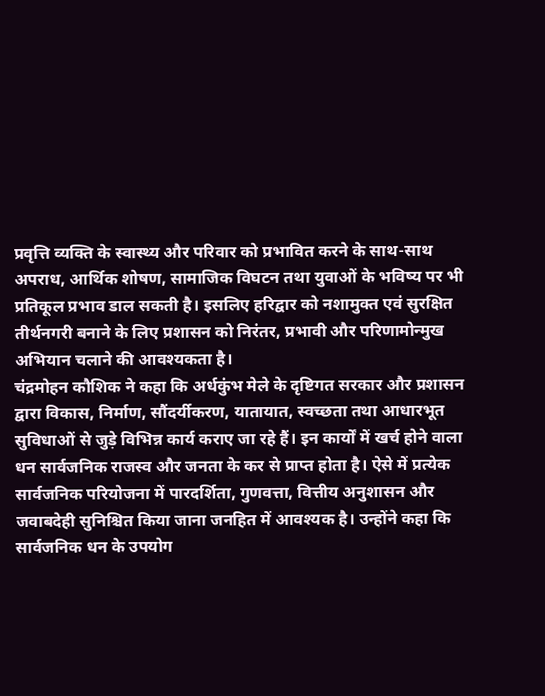प्रवृत्ति व्यक्ति के स्वास्थ्य और परिवार को प्रभावित करने के साथ-साथ अपराध, आर्थिक शोषण, सामाजिक विघटन तथा युवाओं के भविष्य पर भी प्रतिकूल प्रभाव डाल सकती है। इसलिए हरिद्वार को नशामुक्त एवं सुरक्षित तीर्थनगरी बनाने के लिए प्रशासन को निरंतर, प्रभावी और परिणामोन्मुख अभियान चलाने की आवश्यकता है।
चंद्रमोहन कौशिक ने कहा कि अर्धकुंभ मेले के दृष्टिगत सरकार और प्रशासन द्वारा विकास, निर्माण, सौंदर्यीकरण, यातायात, स्वच्छता तथा आधारभूत सुविधाओं से जुड़े विभिन्न कार्य कराए जा रहे हैं। इन कार्यों में खर्च होने वाला धन सार्वजनिक राजस्व और जनता के कर से प्राप्त होता है। ऐसे में प्रत्येक सार्वजनिक परियोजना में पारदर्शिता, गुणवत्ता, वित्तीय अनुशासन और जवाबदेही सुनिश्चित किया जाना जनहित में आवश्यक है। उन्होंने कहा कि सार्वजनिक धन के उपयोग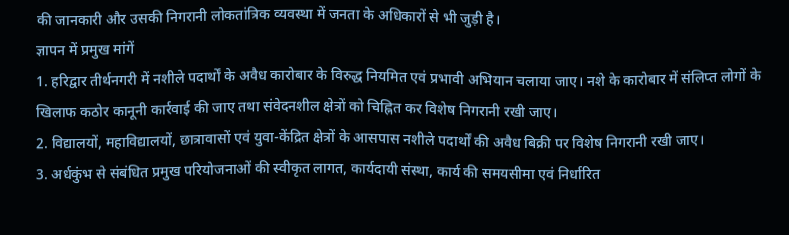की जानकारी और उसकी निगरानी लोकतांत्रिक व्यवस्था में जनता के अधिकारों से भी जुड़ी है।
ज्ञापन में प्रमुख मांगें
1. हरिद्वार तीर्थनगरी में नशीले पदार्थों के अवैध कारोबार के विरुद्ध नियमित एवं प्रभावी अभियान चलाया जाए। नशे के कारोबार में संलिप्त लोगों के खिलाफ कठोर कानूनी कार्रवाई की जाए तथा संवेदनशील क्षेत्रों को चिह्नित कर विशेष निगरानी रखी जाए।
2. विद्यालयों, महाविद्यालयों, छात्रावासों एवं युवा-केंद्रित क्षेत्रों के आसपास नशीले पदार्थों की अवैध बिक्री पर विशेष निगरानी रखी जाए।
3. अर्धकुंभ से संबंधित प्रमुख परियोजनाओं की स्वीकृत लागत, कार्यदायी संस्था, कार्य की समयसीमा एवं निर्धारित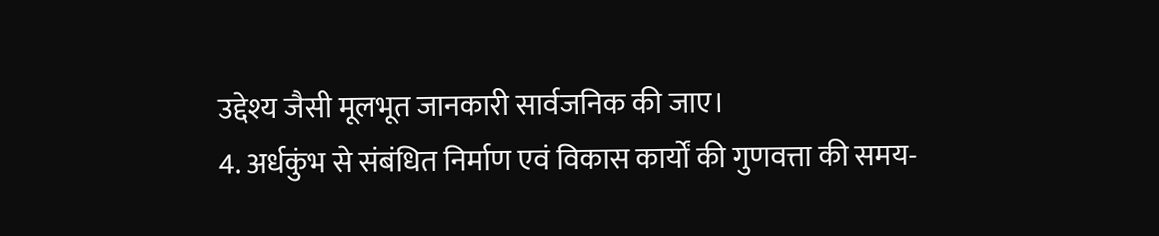उद्देश्य जैसी मूलभूत जानकारी सार्वजनिक की जाए।
4. अर्धकुंभ से संबंधित निर्माण एवं विकास कार्यों की गुणवत्ता की समय-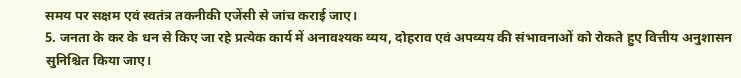समय पर सक्षम एवं स्वतंत्र तकनीकी एजेंसी से जांच कराई जाए।
5. जनता के कर के धन से किए जा रहे प्रत्येक कार्य में अनावश्यक व्यय, दोहराव एवं अपव्यय की संभावनाओं को रोकते हुए वित्तीय अनुशासन सुनिश्चित किया जाए।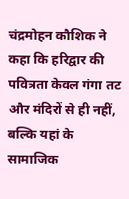चंद्रमोहन कौशिक ने कहा कि हरिद्वार की पवित्रता केवल गंगा तट और मंदिरों से ही नहीं, बल्कि यहां के सामाजिक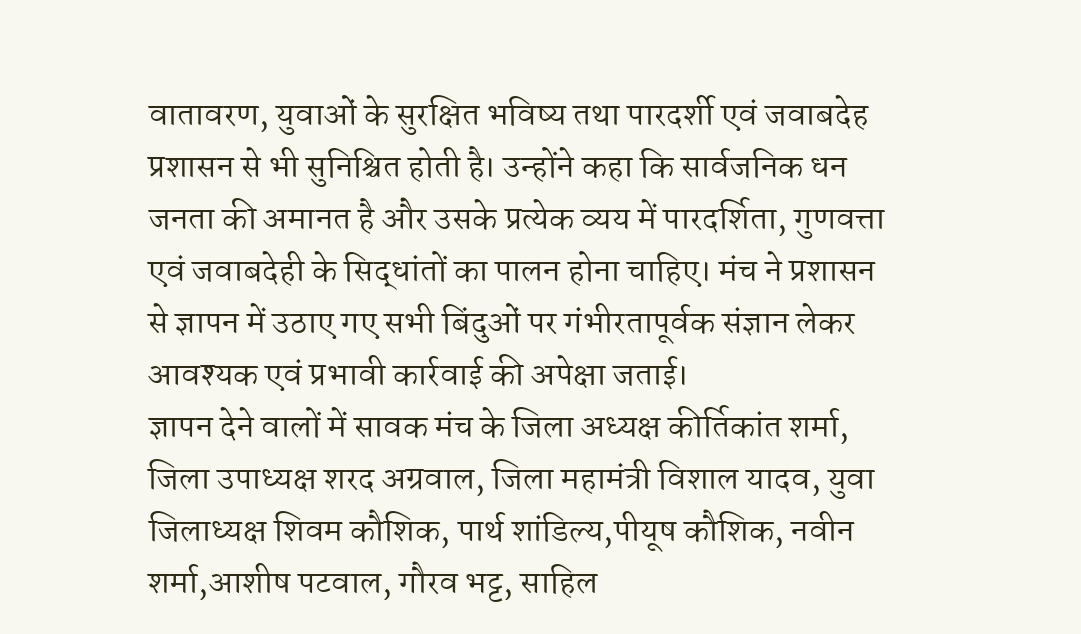वातावरण, युवाओं के सुरक्षित भविष्य तथा पारदर्शी एवं जवाबदेह प्रशासन से भी सुनिश्चित होती है। उन्होंने कहा कि सार्वजनिक धन जनता की अमानत है और उसके प्रत्येक व्यय में पारदर्शिता, गुणवत्ता एवं जवाबदेही के सिद्धांतों का पालन होना चाहिए। मंच ने प्रशासन से ज्ञापन में उठाए गए सभी बिंदुओं पर गंभीरतापूर्वक संज्ञान लेकर आवश्यक एवं प्रभावी कार्रवाई की अपेक्षा जताई।
ज्ञापन देने वालों में सावक मंच के जिला अध्यक्ष कीर्तिकांत शर्मा, जिला उपाध्यक्ष शरद अग्रवाल, जिला महामंत्री विशाल यादव, युवा जिलाध्यक्ष शिवम कौशिक, पार्थ शांडिल्य,पीयूष कौशिक, नवीन शर्मा,आशीष पटवाल, गौरव भट्ट, साहिल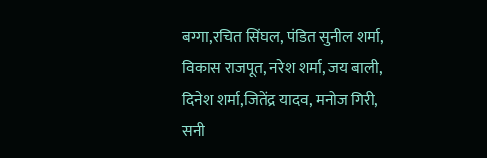बग्गा,रचित सिंघल, पंडित सुनील शर्मा, विकास राजपूत, नरेश शर्मा, जय बाली, दिनेश शर्मा,जितेंद्र यादव, मनोज गिरी, सनी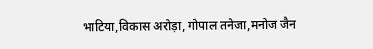भाटिया,विकास अरोड़ा, गोपाल तनेजा,मनोज जैन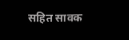सहित सावक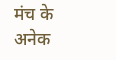मंच के अनेक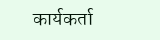कार्यकर्ता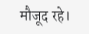मौजूद रहे।